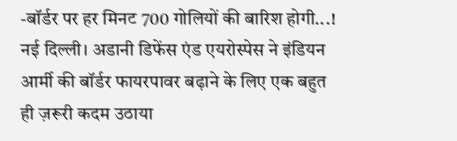-बॉर्डर पर हर मिनट 700 गोलियों की बारिश होगी...!
नई दिल्ली। अडानी डिफेंस एंड एयरोस्पेस ने इंडियन आर्मी की बॉर्डर फायरपावर बढ़ाने के लिए एक बहुत ही ज़रूरी कदम उठाया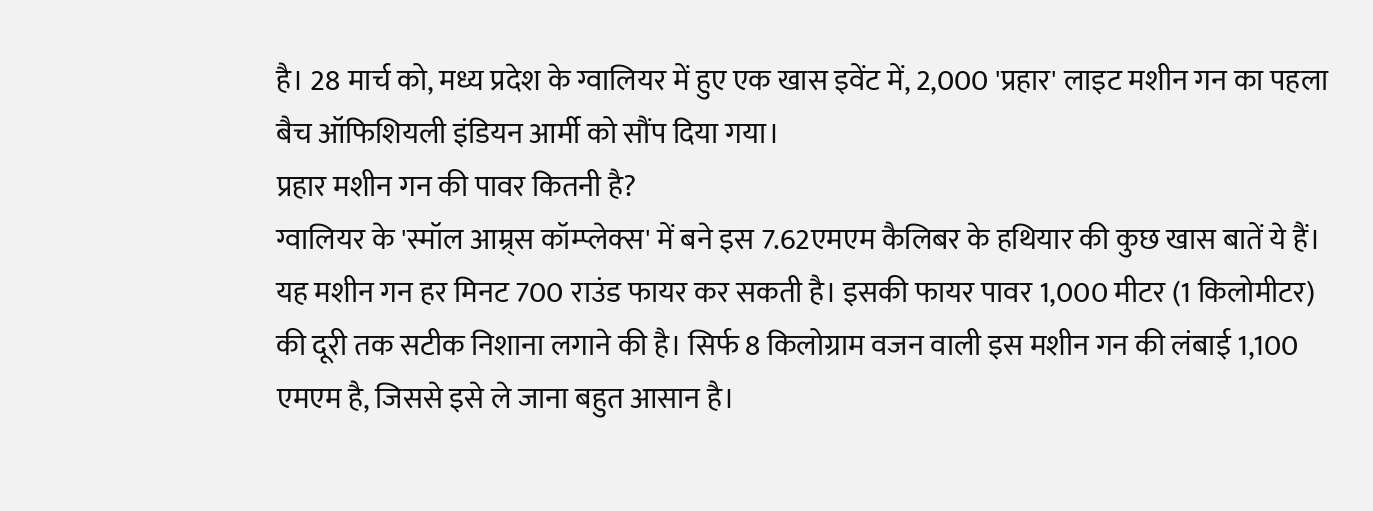है। 28 मार्च को, मध्य प्रदेश के ग्वालियर में हुए एक खास इवेंट में, 2,000 'प्रहार' लाइट मशीन गन का पहला बैच ऑफिशियली इंडियन आर्मी को सौंप दिया गया।
प्रहार मशीन गन की पावर कितनी है?
ग्वालियर के 'स्मॉल आम्र्स कॉम्प्लेक्स' में बने इस 7.62एमएम कैलिबर के हथियार की कुछ खास बातें ये हैं। यह मशीन गन हर मिनट 700 राउंड फायर कर सकती है। इसकी फायर पावर 1,000 मीटर (1 किलोमीटर) की दूरी तक सटीक निशाना लगाने की है। सिर्फ 8 किलोग्राम वजन वाली इस मशीन गन की लंबाई 1,100 एमएम है, जिससे इसे ले जाना बहुत आसान है।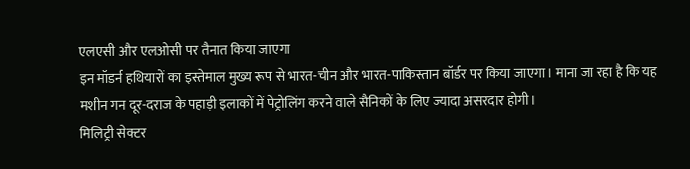एलएसी और एलओसी पर तैनात किया जाएगा
इन मॉडर्न हथियारों का इस्तेमाल मुख्य रूप से भारत-चीन और भारत-पाकिस्तान बॉर्डर पर किया जाएगा। माना जा रहा है कि यह मशीन गन दूर-दराज के पहाड़ी इलाकों में पेट्रोलिंग करने वाले सैनिकों के लिए ज्यादा असरदार होगी।
मिलिट्री सेक्टर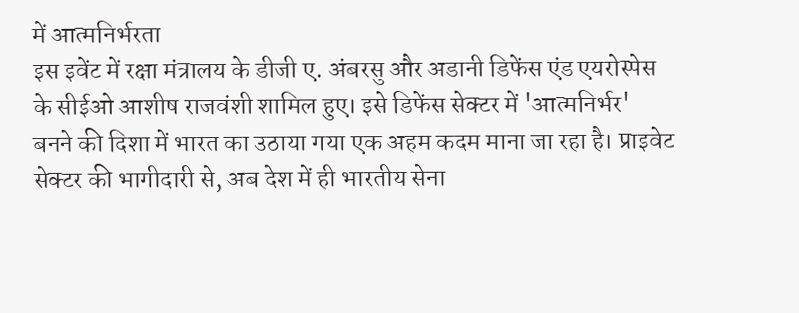में आत्मनिर्भरता
इस इवेंट में रक्षा मंत्रालय के डीजी ए. अंबरसु और अडानी डिफेंस एंड एयरोस्पेस के सीईओ आशीष राजवंशी शामिल हुए। इसे डिफेंस सेक्टर में 'आत्मनिर्भर' बनने की दिशा में भारत का उठाया गया एक अहम कदम माना जा रहा है। प्राइवेट सेक्टर की भागीदारी से, अब देश में ही भारतीय सेना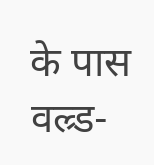के पास वल्र्ड-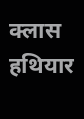क्लास हथियार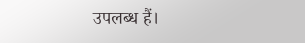उपलब्ध हैं।